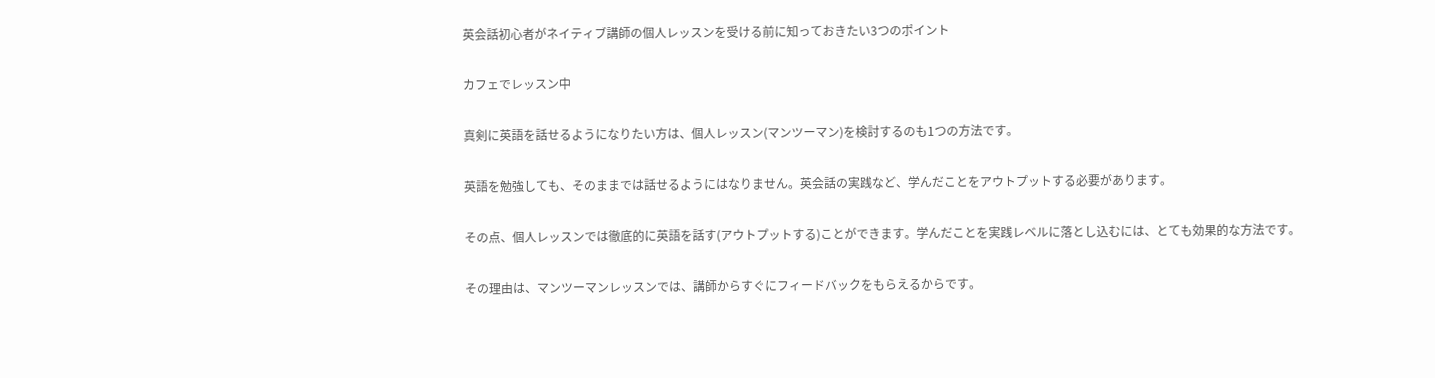英会話初心者がネイティブ講師の個人レッスンを受ける前に知っておきたい3つのポイント

カフェでレッスン中

真剣に英語を話せるようになりたい方は、個人レッスン(マンツーマン)を検討するのも1つの方法です。

英語を勉強しても、そのままでは話せるようにはなりません。英会話の実践など、学んだことをアウトプットする必要があります。

その点、個人レッスンでは徹底的に英語を話す(アウトプットする)ことができます。学んだことを実践レベルに落とし込むには、とても効果的な方法です。

その理由は、マンツーマンレッスンでは、講師からすぐにフィードバックをもらえるからです。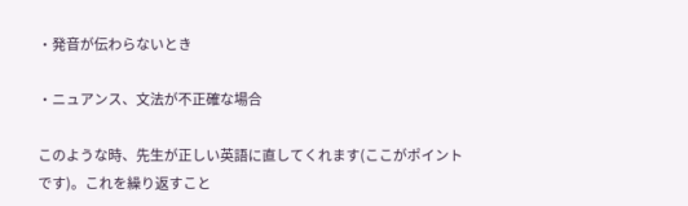・発音が伝わらないとき

・ニュアンス、文法が不正確な場合

このような時、先生が正しい英語に直してくれます(ここがポイントです)。これを繰り返すこと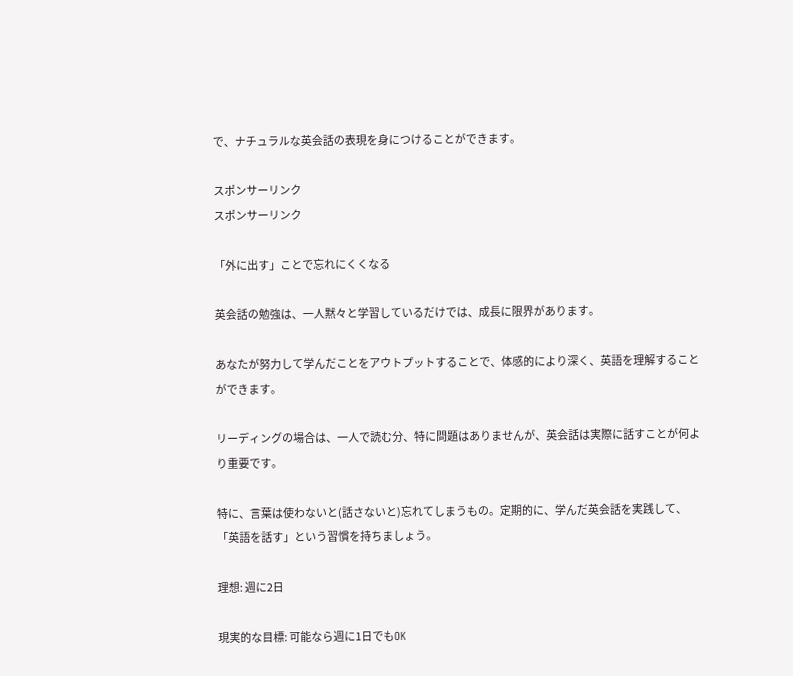で、ナチュラルな英会話の表現を身につけることができます。

スポンサーリンク
スポンサーリンク

「外に出す」ことで忘れにくくなる

英会話の勉強は、一人黙々と学習しているだけでは、成長に限界があります。

あなたが努力して学んだことをアウトプットすることで、体感的により深く、英語を理解することができます。

リーディングの場合は、一人で読む分、特に問題はありませんが、英会話は実際に話すことが何より重要です。

特に、言葉は使わないと(話さないと)忘れてしまうもの。定期的に、学んだ英会話を実践して、「英語を話す」という習慣を持ちましょう。

理想: 週に2日

現実的な目標: 可能なら週に1日でもOK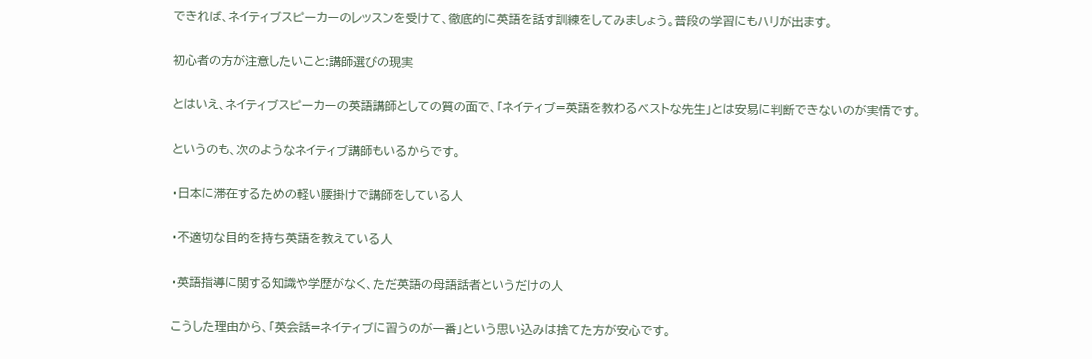できれば、ネイティブスピーカーのレッスンを受けて、徹底的に英語を話す訓練をしてみましょう。普段の学習にもハリが出ます。

初心者の方が注意したいこと:講師選びの現実

とはいえ、ネイティブスピーカーの英語講師としての質の面で、「ネイティブ=英語を教わるベストな先生」とは安易に判断できないのが実情です。

というのも、次のようなネイティブ講師もいるからです。

・日本に滞在するための軽い腰掛けで講師をしている人

・不適切な目的を持ち英語を教えている人

・英語指導に関する知識や学歴がなく、ただ英語の母語話者というだけの人

こうした理由から、「英会話=ネイティブに習うのが一番」という思い込みは捨てた方が安心です。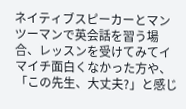ネイティブスピーカーとマンツーマンで英会話を習う場合、レッスンを受けてみてイマイチ面白くなかった方や、「この先生、大丈夫?」と感じ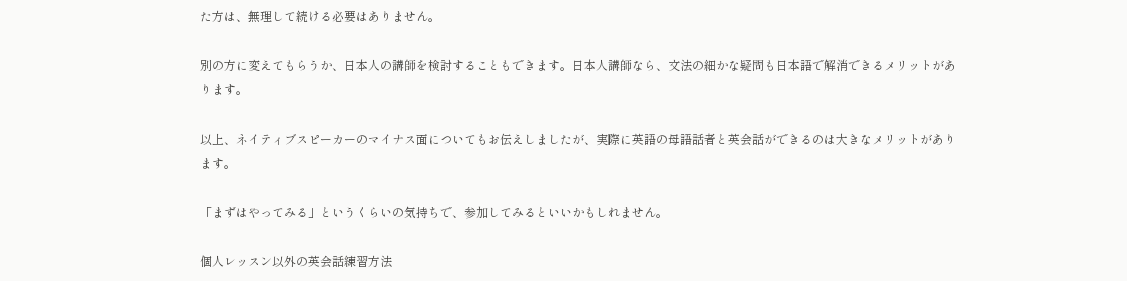た方は、無理して続ける必要はありません。

別の方に変えてもらうか、日本人の講師を検討することもできます。日本人講師なら、文法の細かな疑問も日本語で解消できるメリットがあります。

以上、ネイティブスピーカーのマイナス面についてもお伝えしましたが、実際に英語の母語話者と英会話ができるのは大きなメリットがあります。

「まずはやってみる」というくらいの気持ちで、参加してみるといいかもしれません。

個人レッスン以外の英会話練習方法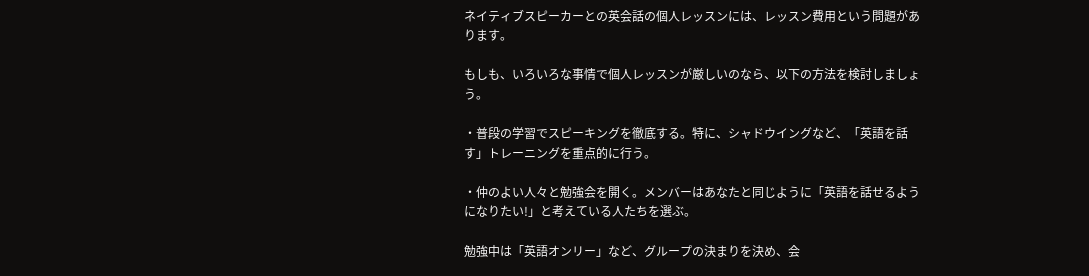ネイティブスピーカーとの英会話の個人レッスンには、レッスン費用という問題があります。

もしも、いろいろな事情で個人レッスンが厳しいのなら、以下の方法を検討しましょう。

・普段の学習でスピーキングを徹底する。特に、シャドウイングなど、「英語を話す」トレーニングを重点的に行う。

・仲のよい人々と勉強会を開く。メンバーはあなたと同じように「英語を話せるようになりたい!」と考えている人たちを選ぶ。

勉強中は「英語オンリー」など、グループの決まりを決め、会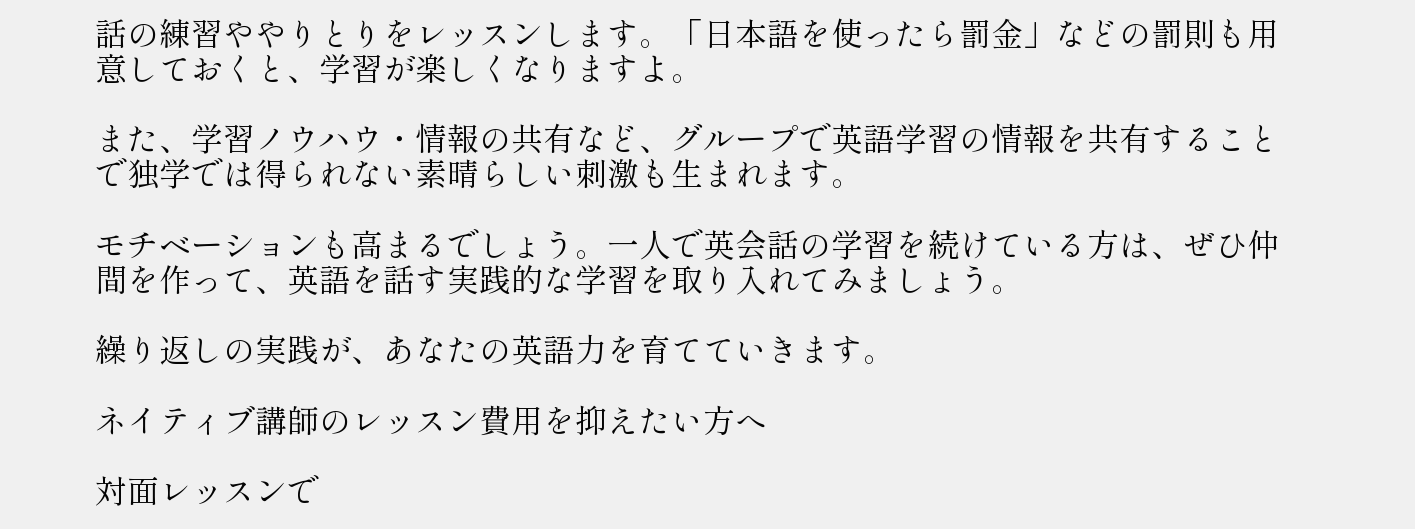話の練習ややりとりをレッスンします。「日本語を使ったら罰金」などの罰則も用意しておくと、学習が楽しくなりますよ。

また、学習ノウハウ・情報の共有など、グループで英語学習の情報を共有することで独学では得られない素晴らしい刺激も生まれます。

モチベーションも高まるでしょう。一人で英会話の学習を続けている方は、ぜひ仲間を作って、英語を話す実践的な学習を取り入れてみましょう。

繰り返しの実践が、あなたの英語力を育てていきます。

ネイティブ講師のレッスン費用を抑えたい方へ

対面レッスンで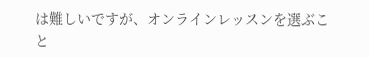は難しいですが、オンラインレッスンを選ぶこと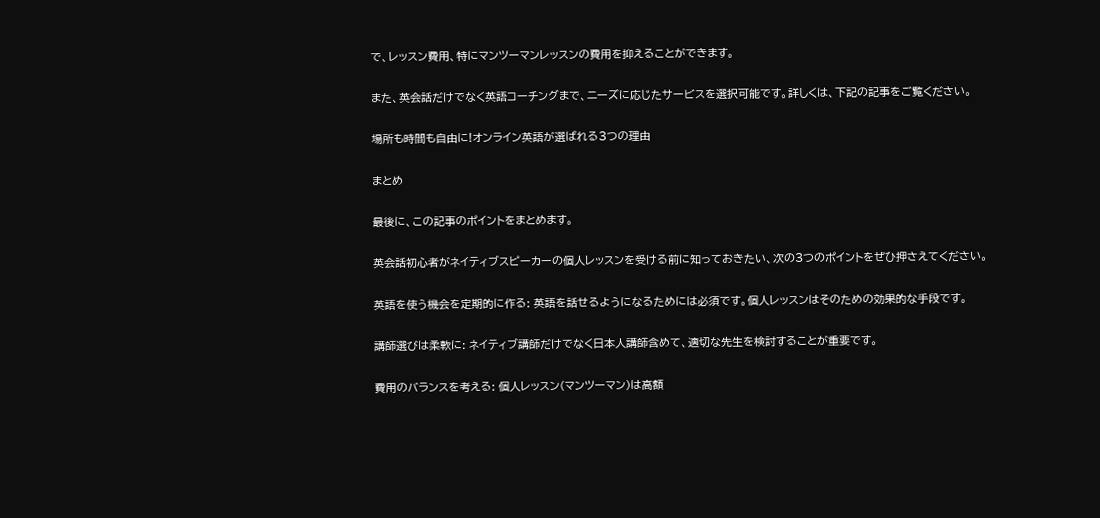で、レッスン費用、特にマンツーマンレッスンの費用を抑えることができます。

また、英会話だけでなく英語コーチングまで、ニーズに応じたサービスを選択可能です。詳しくは、下記の記事をご覧ください。

場所も時間も自由に!オンライン英語が選ばれる3つの理由

まとめ

最後に、この記事のポイントをまとめます。

英会話初心者がネイティブスピーカーの個人レッスンを受ける前に知っておきたい、次の3つのポイントをぜひ押さえてください。

英語を使う機会を定期的に作る: 英語を話せるようになるためには必須です。個人レッスンはそのための効果的な手段です。

講師選びは柔軟に: ネイティブ講師だけでなく日本人講師含めて、適切な先生を検討することが重要です。

費用のバランスを考える: 個人レッスン(マンツーマン)は高額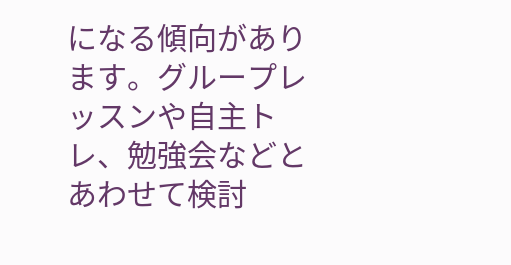になる傾向があります。グループレッスンや自主トレ、勉強会などとあわせて検討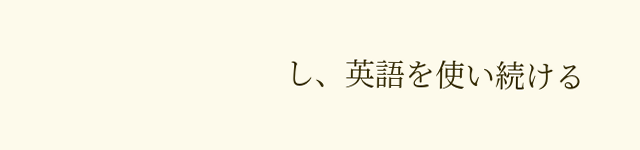し、英語を使い続ける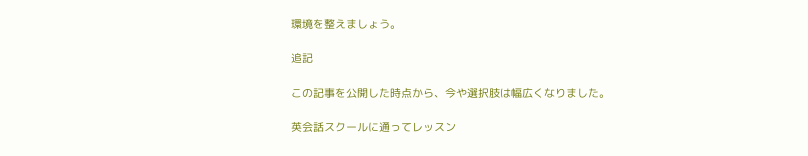環境を整えましょう。

追記

この記事を公開した時点から、今や選択肢は幅広くなりました。

英会話スクールに通ってレッスン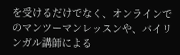を受けるだけでなく、オンラインでのマンツーマンレッスンや、バイリンガル講師による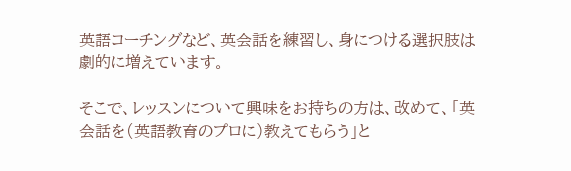英語コーチングなど、英会話を練習し、身につける選択肢は劇的に増えています。

そこで、レッスンについて興味をお持ちの方は、改めて、「英会話を(英語教育のプロに)教えてもらう」と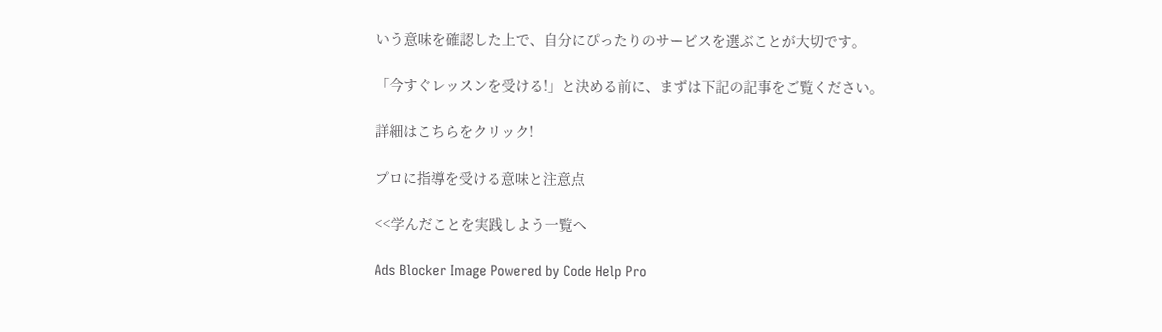いう意味を確認した上で、自分にぴったりのサービスを選ぶことが大切です。

「今すぐレッスンを受ける!」と決める前に、まずは下記の記事をご覧ください。

詳細はこちらをクリック!

プロに指導を受ける意味と注意点

<<学んだことを実践しよう一覧へ

Ads Blocker Image Powered by Code Help Pro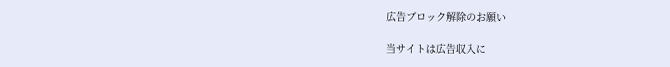広告ブロック解除のお願い

当サイトは広告収入に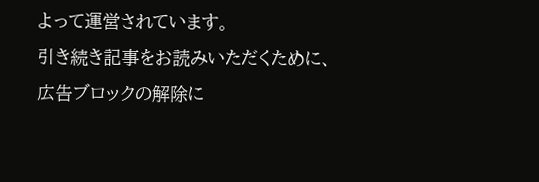よって運営されています。
引き続き記事をお読みいただくために、広告ブロックの解除に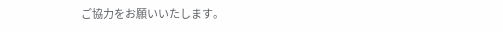ご協力をお願いいたします。